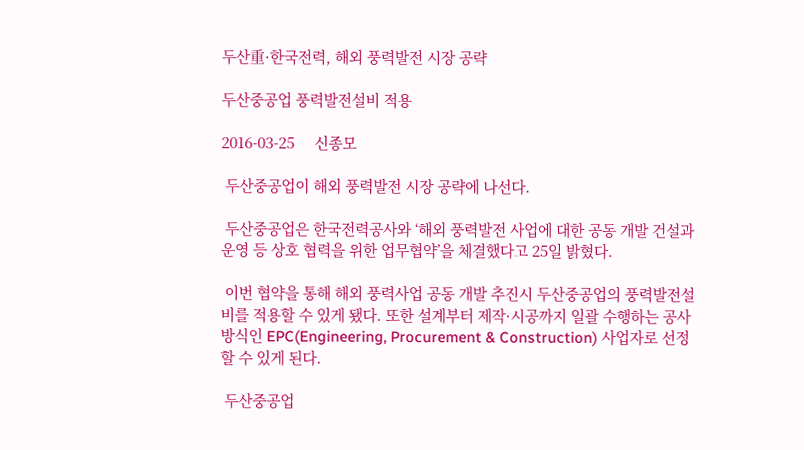두산重·한국전력, 해외 풍력발전 시장 공략

두산중공업 풍력발전설비 적용

2016-03-25     신종모

 두산중공업이 해외 풍력발전 시장 공략에 나선다.

 두산중공업은 한국전력공사와 ‘해외 풍력발전 사업에 대한 공동 개발 건설과 운영 등 상호 협력을 위한 업무협약’을 체결했다고 25일 밝혔다.

 이번 협약을 통해 해외 풍력사업 공동 개발 추진시 두산중공업의 풍력발전설비를 적용할 수 있게 됐다. 또한 설계부터 제작·시공까지 일괄 수행하는 공사 방식인 EPC(Engineering, Procurement & Construction) 사업자로 선정할 수 있게 된다.

 두산중공업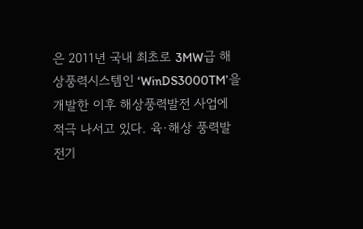은 2011년 국내 최초로 3MW급 해상풍력시스템인 ‘WinDS3000TM’을 개발한 이후 해상풍력발전 사업에 적극 나서고 있다. 육·해상 풍력발전기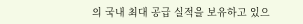의 국내 최대 공급 실적을 보유하고 있으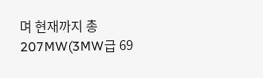며 현재까지 총 207MW(3MW급 69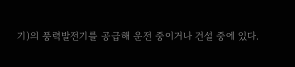기)의 풍력발전기를 공급해 운전 중이거나 건설 중에 있다.